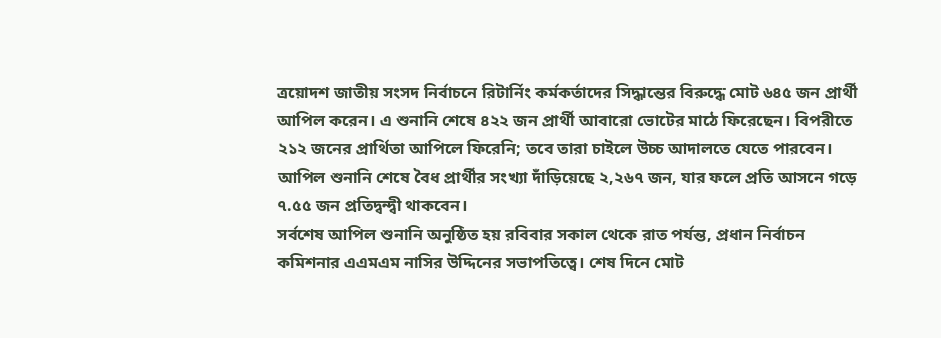ত্রয়োদশ জাতীয় সংসদ নির্বাচনে রিটার্নিং কর্মকর্তাদের সিদ্ধান্তের বিরুদ্ধে মোট ৬৪৫ জন প্রার্থী আপিল করেন। এ শুনানি শেষে ৪২২ জন প্রার্থী আবারো ভোটের মাঠে ফিরেছেন। বিপরীতে ২১২ জনের প্রার্থিতা আপিলে ফিরেনি; তবে তারা চাইলে উচ্চ আদালতে যেতে পারবেন। আপিল শুনানি শেষে বৈধ প্রার্থীর সংখ্যা দাঁড়িয়েছে ২,২৬৭ জন, যার ফলে প্রতি আসনে গড়ে ৭.৫৫ জন প্রতিদ্বন্দ্বী থাকবেন।
সর্বশেষ আপিল শুনানি অনুষ্ঠিত হয় রবিবার সকাল থেকে রাত পর্যন্ত, প্রধান নির্বাচন কমিশনার এএমএম নাসির উদ্দিনের সভাপতিত্বে। শেষ দিনে মোট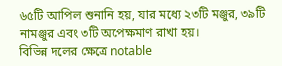৬৫টি আপিল শুনানি হয়, যার মধ্যে ২৩টি মঞ্জুর, ৩৯টি নামঞ্জুর এবং ৩টি অপেক্ষমাণ রাখা হয়।
বিভিন্ন দলের ক্ষেত্রে notable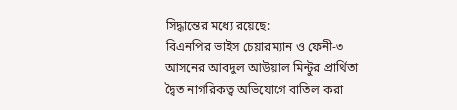সিদ্ধান্তের মধ্যে রয়েছে:
বিএনপির ভাইস চেয়ারম্যান ও ফেনী-৩ আসনের আবদুল আউয়াল মিন্টুর প্রার্থিতা দ্বৈত নাগরিকত্ব অভিযোগে বাতিল করা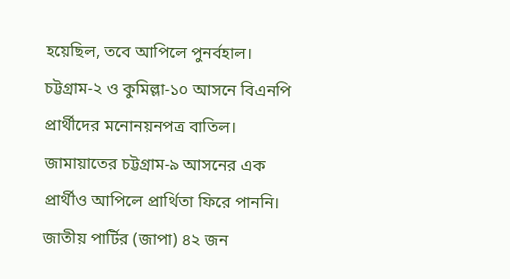হয়েছিল, তবে আপিলে পুনর্বহাল।
চট্টগ্রাম-২ ও কুমিল্লা-১০ আসনে বিএনপি প্রার্থীদের মনোনয়নপত্র বাতিল।
জামায়াতের চট্টগ্রাম-৯ আসনের এক প্রার্থীও আপিলে প্রার্থিতা ফিরে পাননি।
জাতীয় পার্টির (জাপা) ৪২ জন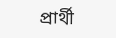প্রার্থী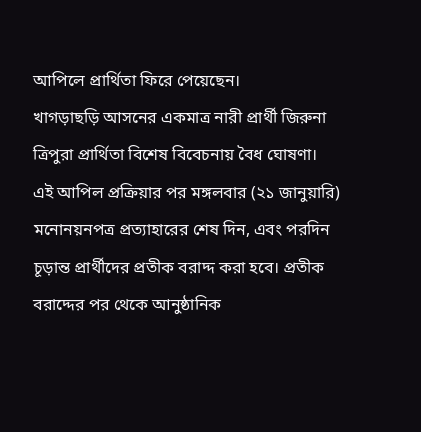আপিলে প্রার্থিতা ফিরে পেয়েছেন।
খাগড়াছড়ি আসনের একমাত্র নারী প্রার্থী জিরুনা ত্রিপুরা প্রার্থিতা বিশেষ বিবেচনায় বৈধ ঘোষণা।
এই আপিল প্রক্রিয়ার পর মঙ্গলবার (২১ জানুয়ারি) মনোনয়নপত্র প্রত্যাহারের শেষ দিন, এবং পরদিন চূড়ান্ত প্রার্থীদের প্রতীক বরাদ্দ করা হবে। প্রতীক বরাদ্দের পর থেকে আনুষ্ঠানিক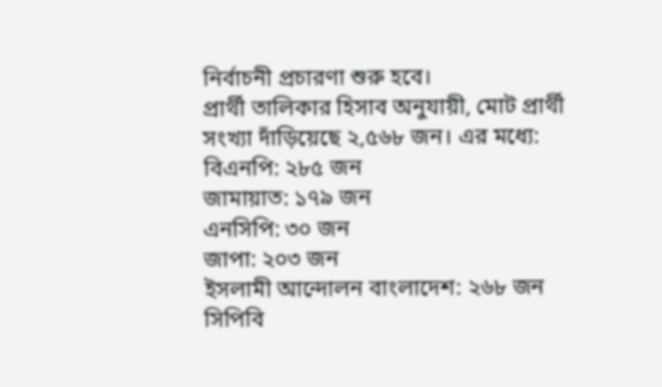নির্বাচনী প্রচারণা শুরু হবে।
প্রার্থী তালিকার হিসাব অনুযায়ী, মোট প্রার্থী সংখ্যা দাঁড়িয়েছে ২,৫৬৮ জন। এর মধ্যে:
বিএনপি: ২৮৫ জন
জামায়াত: ১৭৯ জন
এনসিপি: ৩০ জন
জাপা: ২০৩ জন
ইসলামী আন্দোলন বাংলাদেশ: ২৬৮ জন
সিপিবি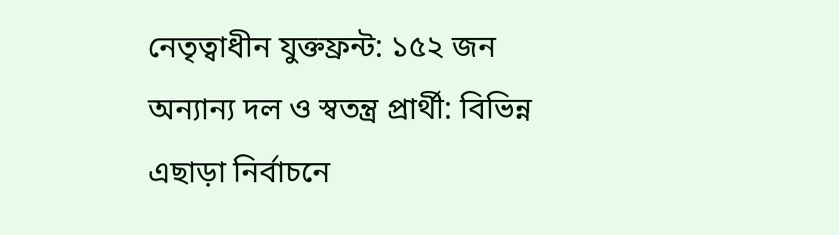নেতৃত্বাধীন যুক্তফ্রন্ট: ১৫২ জন
অন্যান্য দল ও স্বতন্ত্র প্রার্থী: বিভিন্ন
এছাড়া নির্বাচনে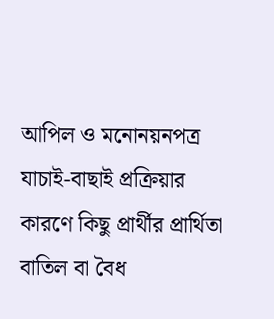আপিল ও মনোনয়নপত্র যাচাই-বাছাই প্রক্রিয়ার কারণে কিছু প্রার্থীর প্রার্থিতা বাতিল বা বৈধ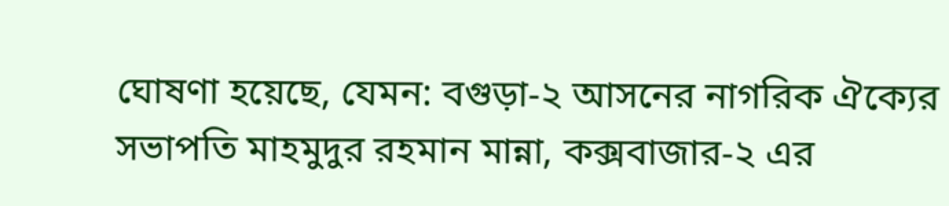ঘোষণা হয়েছে, যেমন: বগুড়া-২ আসনের নাগরিক ঐক্যের সভাপতি মাহমুদুর রহমান মান্না, কক্সবাজার-২ এর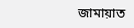জামায়াত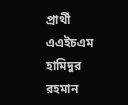প্রার্থী এএইচএম হামিদুর রহমান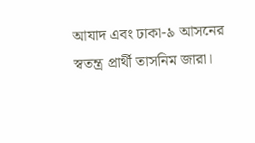আযাদ এবং ঢাকা-৯ আসনের স্বতন্ত্র প্রার্থী তাসনিম জারা।